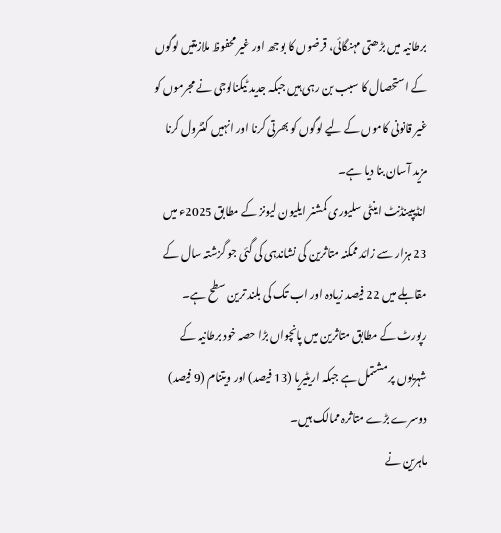برطانیہ میں بڑھتی مہنگائی، قرضوں کا بوجھ اور غیر محفوظ ملازمتیں لوگوں کے استحصال کا سبب بن رہی ہیں جبکہ جدید ٹیکنالوجی نے مجرموں کو غیر قانونی کاموں کے لیے لوگوں کو بھرتی کرنا اور انہیں کنٹرول کرنا مزید آسان بنا دیا ہے۔
انڈیپینڈنٹ اینٹی سلیوری کمشنر ایلیون لیونز کے مطابق 2025ء میں 23 ہزار سے زائد ممکنہ متاثرین کی نشاندہی کی گئی جو گزشتہ سال کے مقابلے میں 22 فیصد زیادہ اور اب تک کی بلند ترین سطح ہے۔
رپورٹ کے مطابق متاثرین میں پانچواں بڑا حصہ خود برطانیہ کے شہریوں پر مشتمل ہے جبکہ اریٹیریا (13 فیصد) اور ویتنام (9 فیصد) دوسرے بڑے متاثرہ ممالک ہیں۔
ماہرین نے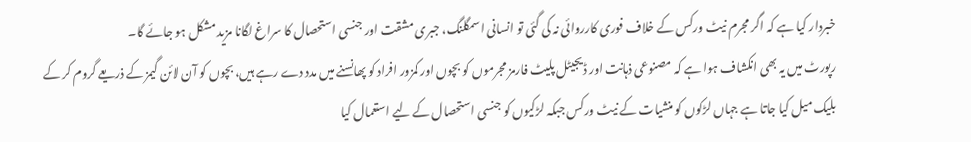خبردار کیا ہے کہ اگر مجرم نیٹ ورکس کے خلاف فوری کارروائی نہ کی گئی تو انسانی اسمگلنگ، جبری مشقت اور جنسی استحصال کا سراغ لگانا مزید مشکل ہو جائے گا۔
رپورٹ میں یہ بھی انکشاف ہوا ہے کہ مصنوعی ذہانت اور ڈیجیٹل پلیٹ فارمز مجرموں کو بچوں اور کمزور افراد کو پھانسنے میں مدد دے رہے ہیں، بچوں کو آن لائن گیمز کے ذریعے گروم کر کے بلیک میل کیا جاتا ہے جہاں لڑکوں کو منشیات کے نیٹ ورکس جبکہ لڑکیوں کو جنسی استحصال کے لیے استعمال کیا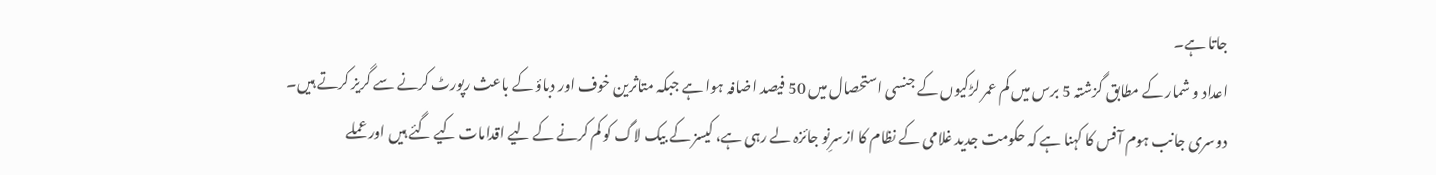جاتا ہے۔
اعداد و شمار کے مطابق گزشتہ 5 برس میں کم عمر لڑکیوں کے جنسی استحصال میں 50 فیصد اضافہ ہوا ہے جبکہ متاثرین خوف اور دباؤ کے باعث رپورٹ کرنے سے گریز کرتے ہیں۔
دوسری جانب ہوم آفس کا کہنا ہے کہ حکومت جدید غلامی کے نظام کا ازسرِنو جائزہ لے رہی ہے، کیسز کے بیک لاگ کو کم کرنے کے لیے اقدامات کیے گئے ہیں اور عملے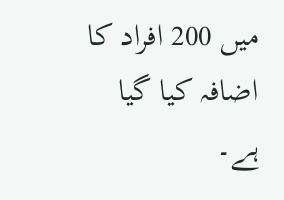میں 200 افراد کا اضافہ کیا گیا ہے۔